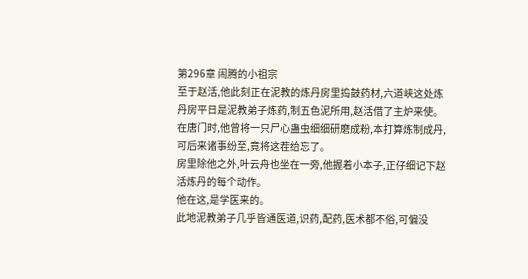第296章 闹腾的小祖宗
至于赵活,他此刻正在泥教的炼丹房里捣鼓药材,六道峡这处炼丹房平日是泥教弟子炼药,制五色泥所用,赵活借了主炉来使。
在唐门时,他曾将一只尸心蛊虫细细研磨成粉,本打算炼制成丹,可后来诸事纷至,竟将这茬给忘了。
房里除他之外,叶云舟也坐在一旁,他握着小本子,正仔细记下赵活炼丹的每个动作。
他在这,是学医来的。
此地泥教弟子几乎皆通医道,识药,配药,医术都不俗,可偏没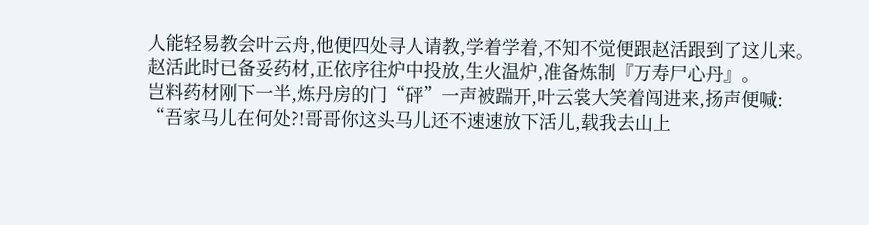人能轻易教会叶云舟,他便四处寻人请教,学着学着,不知不觉便跟赵活跟到了这儿来。
赵活此时已备妥药材,正依序往炉中投放,生火温炉,准备炼制『万寿尸心丹』。
岂料药材刚下一半,炼丹房的门“砰”一声被踹开,叶云裳大笑着闯进来,扬声便喊:
“吾家马儿在何处?!哥哥你这头马儿还不速速放下活儿,载我去山上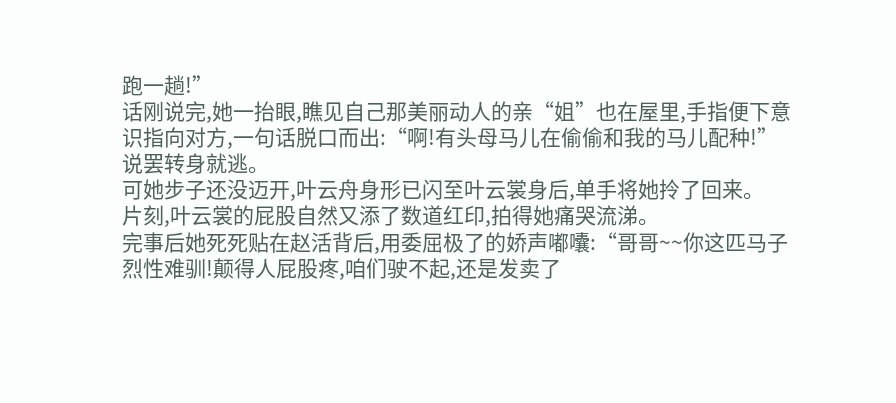跑一趟!”
话刚说完,她一抬眼,瞧见自己那美丽动人的亲“姐”也在屋里,手指便下意识指向对方,一句话脱口而出:“啊!有头母马儿在偷偷和我的马儿配种!”
说罢转身就逃。
可她步子还没迈开,叶云舟身形已闪至叶云裳身后,单手将她拎了回来。
片刻,叶云裳的屁股自然又添了数道红印,拍得她痛哭流涕。
完事后她死死贴在赵活背后,用委屈极了的娇声嘟囔:“哥哥~~你这匹马子烈性难驯!颠得人屁股疼,咱们驶不起,还是发卖了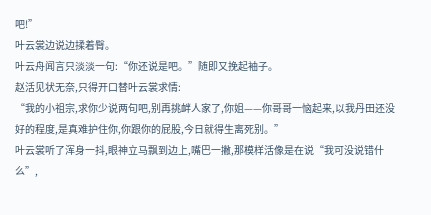吧!”
叶云裳边说边揉着臀。
叶云舟闻言只淡淡一句:“你还说是吧。”随即又挽起袖子。
赵活见状无奈,只得开口替叶云裳求情:
“我的小祖宗,求你少说两句吧,别再挑衅人家了,你姐——你哥哥一恼起来,以我丹田还没好的程度,是真难护住你,你跟你的屁股,今日就得生离死别。”
叶云裳听了浑身一抖,眼神立马飘到边上,嘴巴一撇,那模样活像是在说“我可没说错什么”,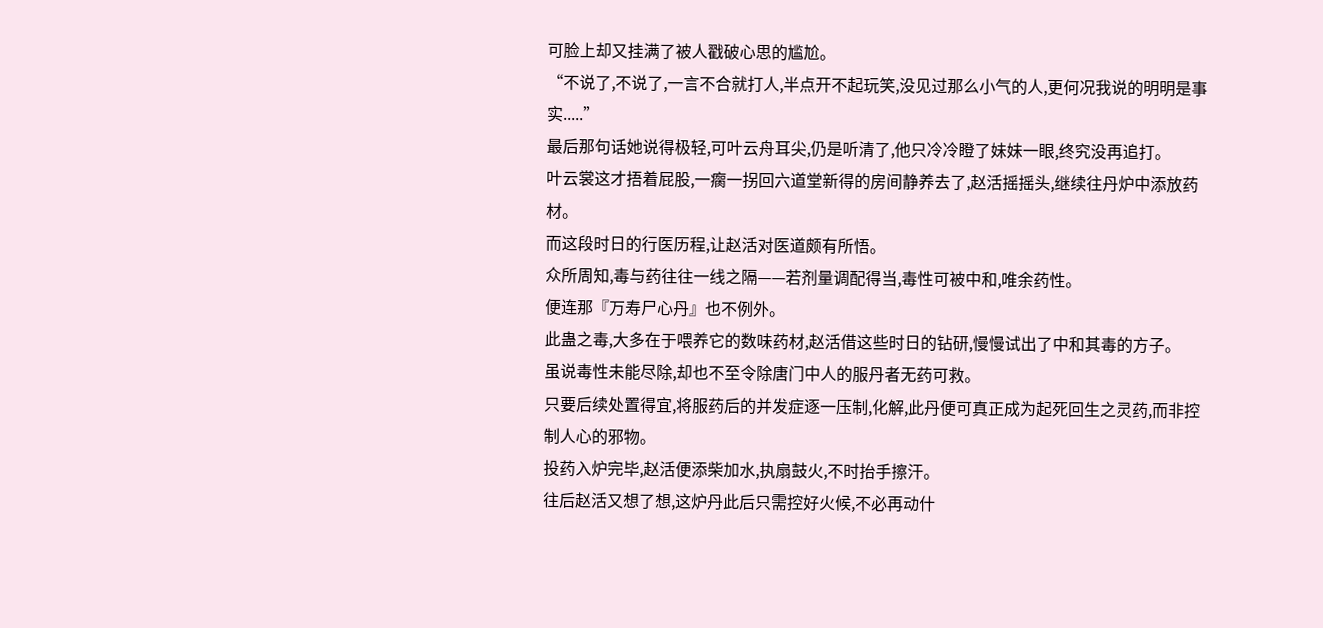可脸上却又挂满了被人戳破心思的尴尬。
“不说了,不说了,一言不合就打人,半点开不起玩笑,没见过那么小气的人,更何况我说的明明是事实.....”
最后那句话她说得极轻,可叶云舟耳尖,仍是听清了,他只冷冷瞪了妹妹一眼,终究没再追打。
叶云裳这才捂着屁股,一瘸一拐回六道堂新得的房间静养去了,赵活摇摇头,继续往丹炉中添放药材。
而这段时日的行医历程,让赵活对医道颇有所悟。
众所周知,毒与药往往一线之隔——若剂量调配得当,毒性可被中和,唯余药性。
便连那『万寿尸心丹』也不例外。
此蛊之毒,大多在于喂养它的数味药材,赵活借这些时日的钻研,慢慢试出了中和其毒的方子。
虽说毒性未能尽除,却也不至令除唐门中人的服丹者无药可救。
只要后续处置得宜,将服药后的并发症逐一压制,化解,此丹便可真正成为起死回生之灵药,而非控制人心的邪物。
投药入炉完毕,赵活便添柴加水,执扇鼓火,不时抬手擦汗。
往后赵活又想了想,这炉丹此后只需控好火候,不必再动什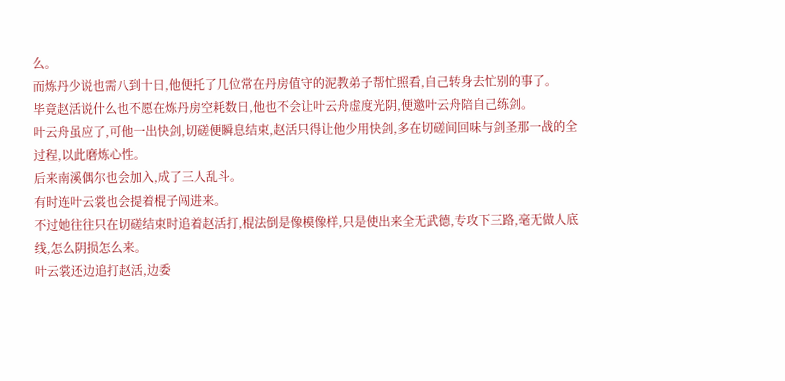么。
而炼丹少说也需八到十日,他便托了几位常在丹房值守的泥教弟子帮忙照看,自己转身去忙别的事了。
毕竟赵活说什么也不愿在炼丹房空耗数日,他也不会让叶云舟虚度光阴,便邀叶云舟陪自己练剑。
叶云舟虽应了,可他一出快剑,切磋便瞬息结束,赵活只得让他少用快剑,多在切磋间回味与剑圣那一战的全过程,以此磨炼心性。
后来南溪偶尔也会加入,成了三人乱斗。
有时连叶云裳也会提着棍子闯进来。
不过她往往只在切磋结束时追着赵活打,棍法倒是像模像样,只是使出来全无武德,专攻下三路,毫无做人底线,怎么阴损怎么来。
叶云裳还边追打赵活,边委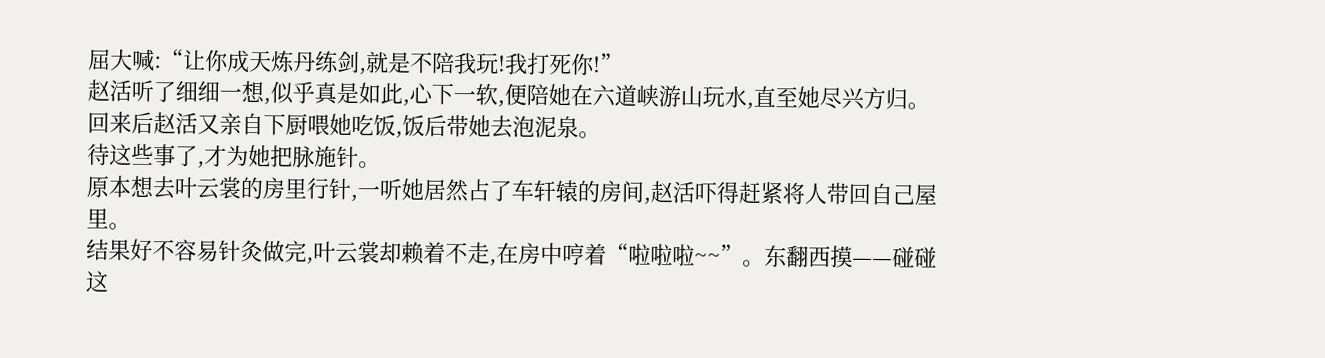屈大喊:“让你成天炼丹练剑,就是不陪我玩!我打死你!”
赵活听了细细一想,似乎真是如此,心下一软,便陪她在六道峡游山玩水,直至她尽兴方归。
回来后赵活又亲自下厨喂她吃饭,饭后带她去泡泥泉。
待这些事了,才为她把脉施针。
原本想去叶云裳的房里行针,一听她居然占了车轩辕的房间,赵活吓得赶紧将人带回自己屋里。
结果好不容易针灸做完,叶云裳却赖着不走,在房中哼着“啦啦啦~~”。东翻西摸——碰碰这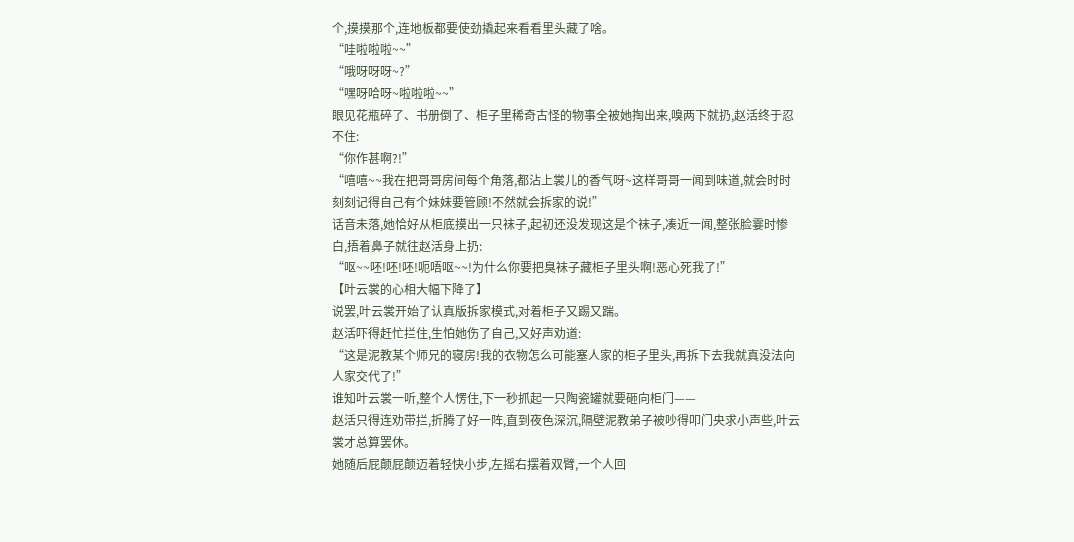个,摸摸那个,连地板都要使劲撬起来看看里头藏了啥。
“哇啦啦啦~~”
“哦呀呀呀~?”
“嘿呀哈呀~啦啦啦~~”
眼见花瓶碎了、书册倒了、柜子里稀奇古怪的物事全被她掏出来,嗅两下就扔,赵活终于忍不住:
“你作甚啊?!”
“嘻嘻~~我在把哥哥房间每个角落,都沾上裳儿的香气呀~这样哥哥一闻到味道,就会时时刻刻记得自己有个妹妹要管顾!不然就会拆家的说!”
话音未落,她恰好从柜底摸出一只袜子,起初还没发现这是个袜子,凑近一闻,整张脸霎时惨白,捂着鼻子就往赵活身上扔:
“呕~~呸!呸!呸!呃唔呕~~!为什么你要把臭袜子藏柜子里头啊!恶心死我了!”
【叶云裳的心相大幅下降了】
说罢,叶云裳开始了认真版拆家模式,对着柜子又踢又踹。
赵活吓得赶忙拦住,生怕她伤了自己,又好声劝道:
“这是泥教某个师兄的寝房!我的衣物怎么可能塞人家的柜子里头,再拆下去我就真没法向人家交代了!”
谁知叶云裳一听,整个人愣住,下一秒抓起一只陶瓷罐就要砸向柜门——
赵活只得连劝带拦,折腾了好一阵,直到夜色深沉,隔壁泥教弟子被吵得叩门央求小声些,叶云裳才总算罢休。
她随后屁颠屁颠迈着轻快小步,左摇右摆着双臂,一个人回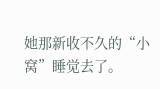她那新收不久的“小窝”睡觉去了。